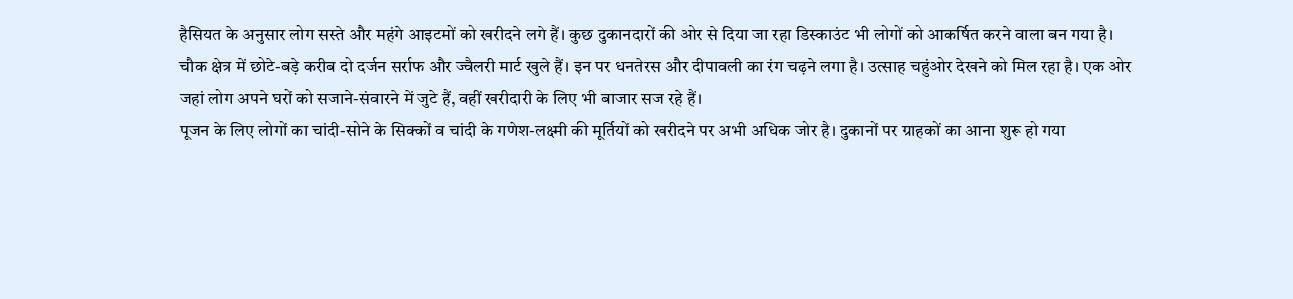हैसियत के अनुसार लोग सस्ते और महंगे आइटमों को खरीदने लगे हैं। कुछ दुकानदारों की ओर से दिया जा रहा डिस्काउंट भी लोगों को आकर्षित करने वाला बन गया है।
चौक क्षेत्र में छोटे-बड़े करीब दो दर्जन सर्राफ और ज्वैलरी मार्ट खुले हैं। इन पर धनतेरस और दीपावली का रंग चढ़ने लगा है। उत्साह चहुंओर देखने को मिल रहा है। एक ओर जहां लोग अपने घरों को सजाने-संवारने में जुटे हैं, वहीं खरीदारी के लिए भी बाजार सज रहे हैं।
पूजन के लिए लोगों का चांदी-सोने के सिक्कों व चांदी के गणेश-लक्ष्मी की मूर्तियों को खरीदने पर अभी अधिक जोर है। दुकानों पर ग्राहकों का आना शुरू हो गया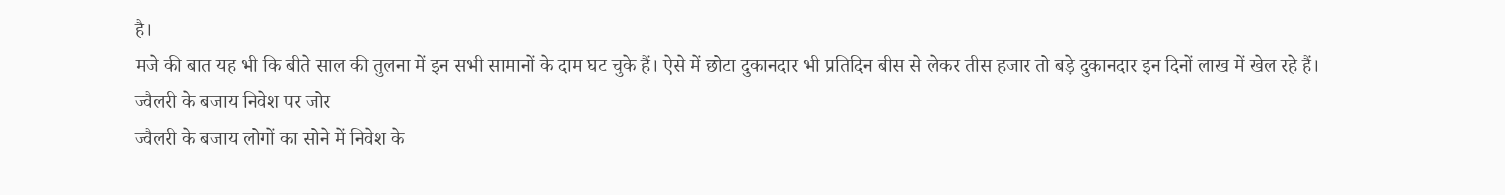है।
मजे की बात यह भी कि बीते साल की तुलना में इन सभी सामानों के दाम घट चुके हैं। ऐसे में छोटा दुकानदार भी प्रतिदिन बीस से लेकर तीस हजार तो बड़े दुकानदार इन दिनों लाख में खेल रहे हैं।
ज्वैलरी के बजाय निवेश पर जोर
ज्वैलरी के बजाय लोगों का सोने में निवेश के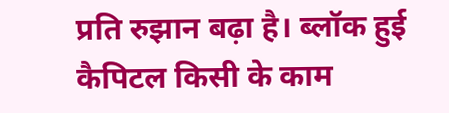प्रति रुझान बढ़ा है। ब्लॉक हुई कैपिटल किसी के काम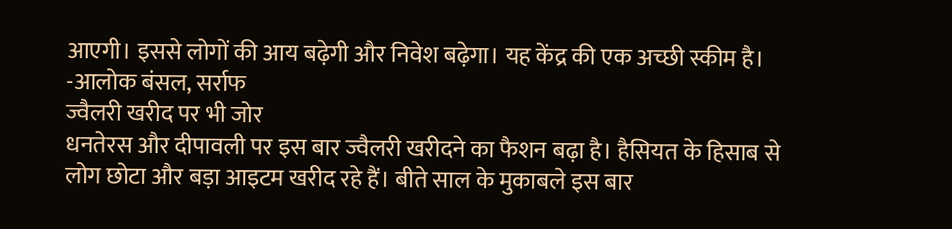आएगी। इससे लोगों की आय बढ़ेगी और निवेश बढ़ेगा। यह केंद्र की एक अच्छी स्कीम है।
-आलोक बंसल, सर्राफ
ज्वैलरी खरीद पर भी जोर
धनतेरस और दीपावली पर इस बार ज्वैलरी खरीदने का फैशन बढ़ा है। हैसियत के हिसाब से लोग छोटा और बड़ा आइटम खरीद रहे हैं। बीते साल के मुकाबले इस बार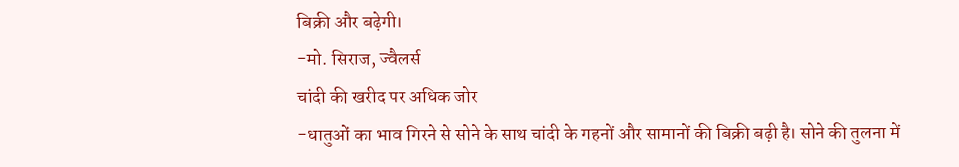बिक्री और बढ़ेगी।
-मो. सिराज, ज्वैलर्स
चांदी की खरीद पर अधिक जोर
-धातुओं का भाव गिरने से सोने के साथ चांदी के गहनों और सामानों की बिक्री बढ़ी है। सोने की तुलना में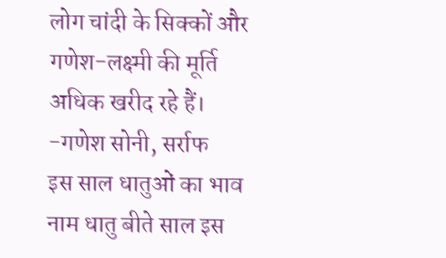लोग चांदी के सिक्कों और गणेश-लक्ष्मी की मूर्ति अधिक खरीद रहे हैं।
-गणेश सोनी, सर्राफ
इस साल धातुओं का भाव
नाम धातु बीते साल इस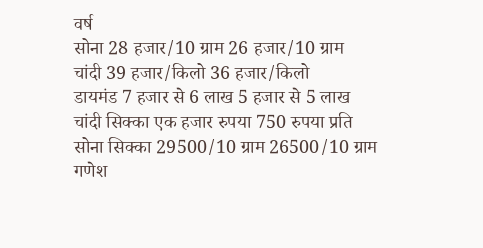वर्ष
सोना 28 हजार/10 ग्राम 26 हजार/10 ग्राम
चांदी 39 हजार/किलो 36 हजार/किलो
डायमंड 7 हजार से 6 लाख 5 हजार से 5 लाख
चांदी सिक्का एक हजार रुपया 750 रुपया प्रति
सोना सिक्का 29500/10 ग्राम 26500/10 ग्राम
गणेश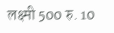लक्ष्मी 500 रु. 10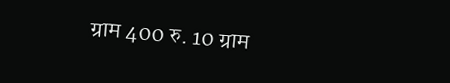ग्राम 400 रु. 10 ग्राम